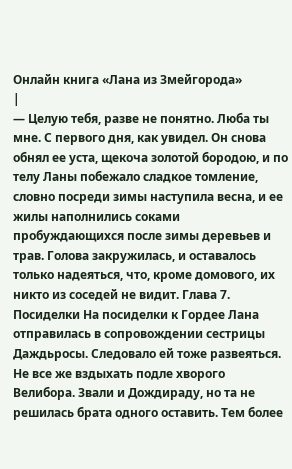Онлайн книга «Лана из Змейгорода»
|
— Целую тебя, разве не понятно. Люба ты мне. С первого дня, как увидел. Он снова обнял ее уста, щекоча золотой бородою, и по телу Ланы побежало сладкое томление, словно посреди зимы наступила весна, и ее жилы наполнились соками пробуждающихся после зимы деревьев и трав. Голова закружилась, и оставалось только надеяться, что, кроме домового, их никто из соседей не видит. Глава 7. Посиделки На посиделки к Гордее Лана отправилась в сопровождении сестрицы Даждьросы. Следовало ей тоже развеяться. Не все же вздыхать подле хворого Велибора. Звали и Дождираду, но та не решилась брата одного оставить. Тем более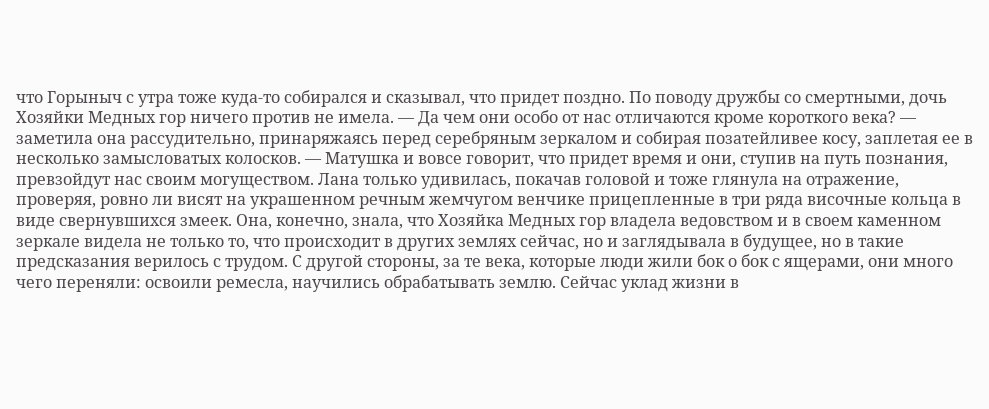что Горыныч с утра тоже куда-то собирался и сказывал, что придет поздно. По поводу дружбы со смертными, дочь Хозяйки Медных гор ничего против не имела. — Да чем они особо от нас отличаются кроме короткого века? — заметила она рассудительно, принаряжаясь перед серебряным зеркалом и собирая позатейливее косу, заплетая ее в несколько замысловатых колосков. — Матушка и вовсе говорит, что придет время и они, ступив на путь познания, превзойдут нас своим могуществом. Лана только удивилась, покачав головой и тоже глянула на отражение, проверяя, ровно ли висят на украшенном речным жемчугом венчике прицепленные в три ряда височные кольца в виде свернувшихся змеек. Она, конечно, знала, что Хозяйка Медных гор владела ведовством и в своем каменном зеркале видела не только то, что происходит в других землях сейчас, но и заглядывала в будущее, но в такие предсказания верилось с трудом. С другой стороны, за те века, которые люди жили бок о бок с ящерами, они много чего переняли: освоили ремесла, научились обрабатывать землю. Сейчас уклад жизни в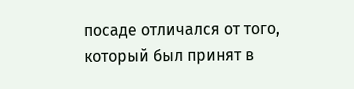посаде отличался от того, который был принят в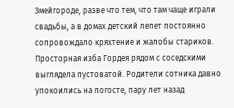Змейгороде, разве что тем, что там чаще играли свадьбы, а в домах детский лепет постоянно сопровождало кряхтение и жалобы стариков. Просторная изба Гордея рядом с соседскими выглядела пустоватой. Родители сотника давно упокоились на погосте, пару лет назад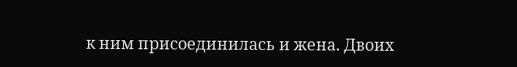к ним присоединилась и жена. Двоих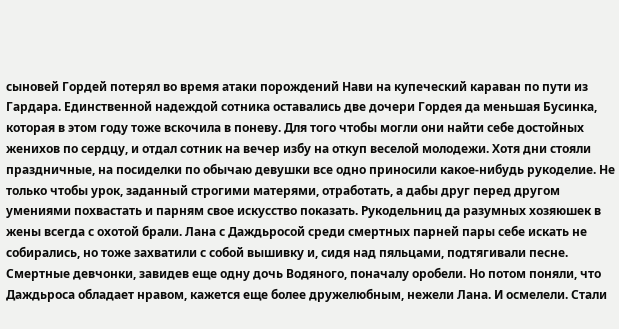сыновей Гордей потерял во время атаки порождений Нави на купеческий караван по пути из Гардара. Единственной надеждой сотника оставались две дочери Гордея да меньшая Бусинка, которая в этом году тоже вскочила в поневу. Для того чтобы могли они найти себе достойных женихов по сердцу, и отдал сотник на вечер избу на откуп веселой молодежи. Хотя дни стояли праздничные, на посиделки по обычаю девушки все одно приносили какое-нибудь рукоделие. Не только чтобы урок, заданный строгими матерями, отработать, а дабы друг перед другом умениями похвастать и парням свое искусство показать. Рукодельниц да разумных хозяюшек в жены всегда с охотой брали. Лана с Даждьросой среди смертных парней пары себе искать не собирались, но тоже захватили с собой вышивку и, сидя над пяльцами, подтягивали песне. Смертные девчонки, завидев еще одну дочь Водяного, поначалу оробели. Но потом поняли, что Даждьроса обладает нравом, кажется еще более дружелюбным, нежели Лана. И осмелели. Стали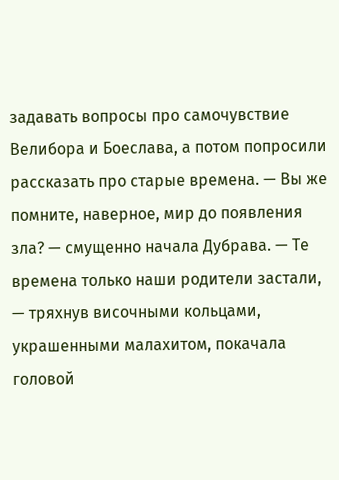задавать вопросы про самочувствие Велибора и Боеслава, а потом попросили рассказать про старые времена. — Вы же помните, наверное, мир до появления зла? — смущенно начала Дубрава. — Те времена только наши родители застали, — тряхнув височными кольцами, украшенными малахитом, покачала головой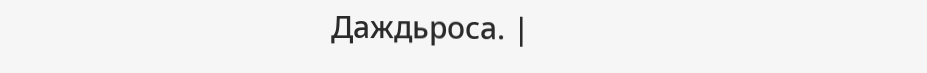Даждьроса. |